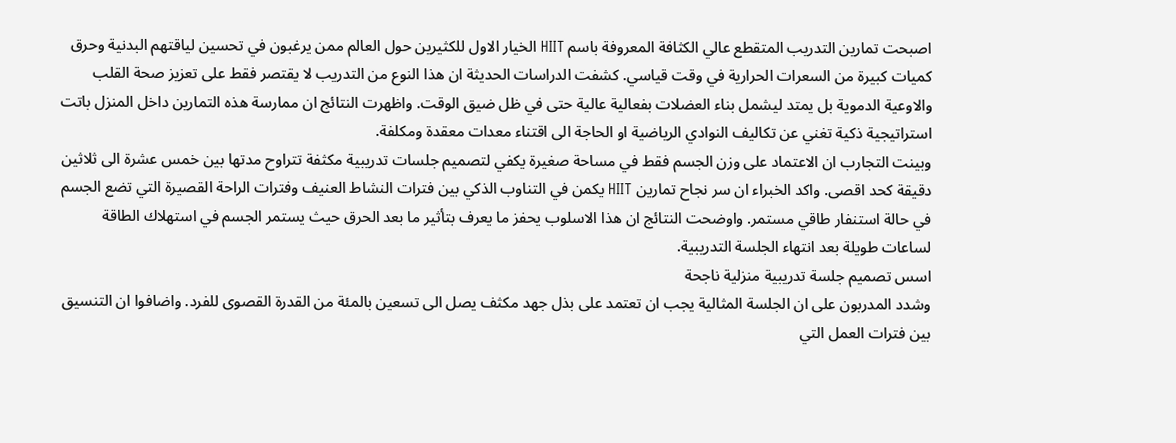اصبحت تمارين التدريب المتقطع عالي الكثافة المعروفة باسم HIIT الخيار الاول للكثيرين حول العالم ممن يرغبون في تحسين لياقتهم البدنية وحرق كميات كبيرة من السعرات الحرارية في وقت قياسي. كشفت الدراسات الحديثة ان هذا النوع من التدريب لا يقتصر فقط على تعزيز صحة القلب والاوعية الدموية بل يمتد ليشمل بناء العضلات بفعالية عالية حتى في ظل ضيق الوقت. واظهرت النتائج ان ممارسة هذه التمارين داخل المنزل باتت استراتيجية ذكية تغني عن تكاليف النوادي الرياضية او الحاجة الى اقتناء معدات معقدة ومكلفة.
وبينت التجارب ان الاعتماد على وزن الجسم فقط في مساحة صغيرة يكفي لتصميم جلسات تدريبية مكثفة تتراوح مدتها بين خمس عشرة الى ثلاثين دقيقة كحد اقصى. واكد الخبراء ان سر نجاح تمارين HIIT يكمن في التناوب الذكي بين فترات النشاط العنيف وفترات الراحة القصيرة التي تضع الجسم في حالة استنفار طاقي مستمر. واوضحت النتائج ان هذا الاسلوب يحفز ما يعرف بتأثير ما بعد الحرق حيث يستمر الجسم في استهلاك الطاقة لساعات طويلة بعد انتهاء الجلسة التدريبية.
اسس تصميم جلسة تدريبية منزلية ناجحة
وشدد المدربون على ان الجلسة المثالية يجب ان تعتمد على بذل جهد مكثف يصل الى تسعين بالمئة من القدرة القصوى للفرد. واضافوا ان التنسيق بين فترات العمل التي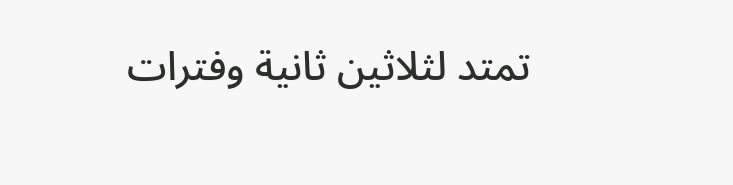تمتد لثلاثين ثانية وفترات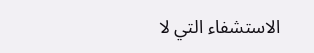الاستشفاء التي لا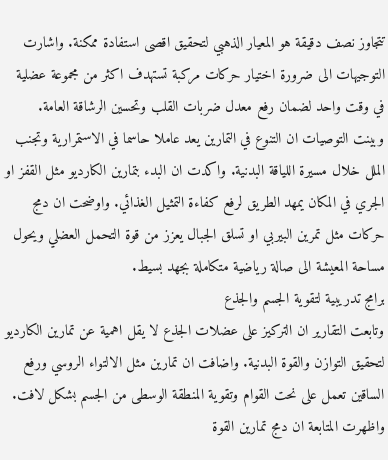تتجاوز نصف دقيقة هو المعيار الذهبي لتحقيق اقصى استفادة ممكنة. واشارت التوجيهات الى ضرورة اختيار حركات مركبة تستهدف اكثر من مجموعة عضلية في وقت واحد لضمان رفع معدل ضربات القلب وتحسين الرشاقة العامة.
وبينت التوصيات ان التنوع في التمارين يعد عاملا حاسما في الاستمرارية وتجنب الملل خلال مسيرة اللياقة البدنية. واكدت ان البدء بتمارين الكارديو مثل القفز او الجري في المكان يمهد الطريق لرفع كفاءة التمثيل الغذائي. واوضحت ان دمج حركات مثل تمرين البيربي او تسلق الجبال يعزز من قوة التحمل العضلي ويحول مساحة المعيشة الى صالة رياضية متكاملة بجهد بسيط.
برامج تدريبية لتقوية الجسم والجذع
وتابعت التقارير ان التركيز على عضلات الجذع لا يقل اهمية عن تمارين الكارديو لتحقيق التوازن والقوة البدنية. واضافت ان تمارين مثل الالتواء الروسي ورفع الساقين تعمل على نحت القوام وتقوية المنطقة الوسطى من الجسم بشكل لافت. واظهرت المتابعة ان دمج تمارين القوة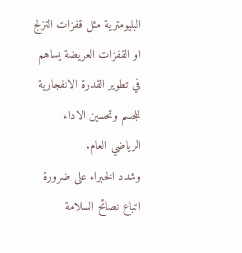البليومترية مثل قفزات التزلج او القفزات العريضة يساهم في تطوير القدرة الانفجارية للجسم وتحسين الاداء الرياضي العام.
وشدد الخبراء على ضرورة اتباع نصائح السلامة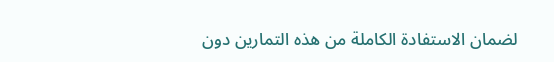لضمان الاستفادة الكاملة من هذه التمارين دون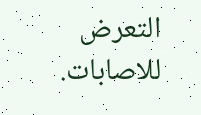التعرض للاصابات.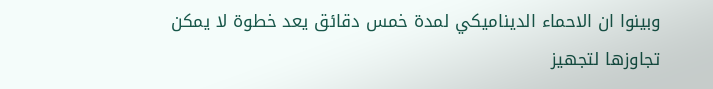وبينوا ان الاحماء الديناميكي لمدة خمس دقائق يعد خطوة لا يمكن تجاوزها لتجهيز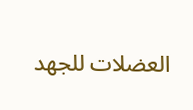العضلات للجهد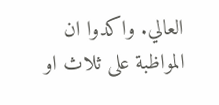العالي. واكدوا ان المواظبة على ثلاث او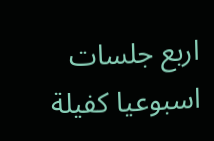اربع جلسات اسبوعيا كفيلة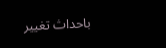باحداث تغيير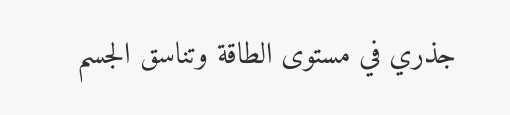جذري في مستوى الطاقة وتناسق الجسم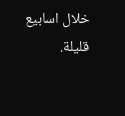خلال اسابيع قليلة.